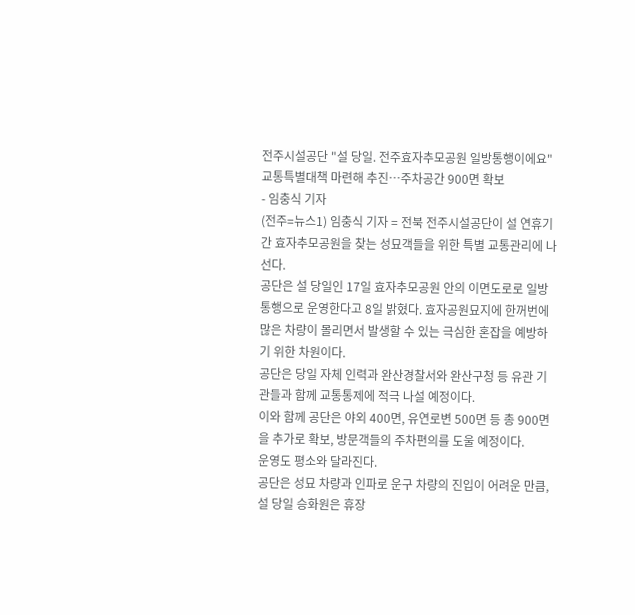전주시설공단 "설 당일. 전주효자추모공원 일방통행이에요"
교통특별대책 마련해 추진…주차공간 900면 확보
- 임충식 기자
(전주=뉴스1) 임충식 기자 = 전북 전주시설공단이 설 연휴기간 효자추모공원을 찾는 성묘객들을 위한 특별 교통관리에 나선다.
공단은 설 당일인 17일 효자추모공원 안의 이면도로로 일방통행으로 운영한다고 8일 밝혔다. 효자공원묘지에 한꺼번에 많은 차량이 몰리면서 발생할 수 있는 극심한 혼잡을 예방하기 위한 차원이다.
공단은 당일 자체 인력과 완산경찰서와 완산구청 등 유관 기관들과 함께 교통통제에 적극 나설 예정이다.
이와 함께 공단은 야외 400면, 유연로변 500면 등 총 900면을 추가로 확보, 방문객들의 주차편의를 도울 예정이다.
운영도 평소와 달라진다.
공단은 성묘 차량과 인파로 운구 차량의 진입이 어려운 만큼, 설 당일 승화원은 휴장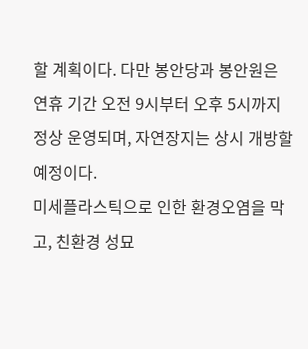할 계획이다. 다만 봉안당과 봉안원은 연휴 기간 오전 9시부터 오후 5시까지 정상 운영되며, 자연장지는 상시 개방할 예정이다.
미세플라스틱으로 인한 환경오염을 막고, 친환경 성묘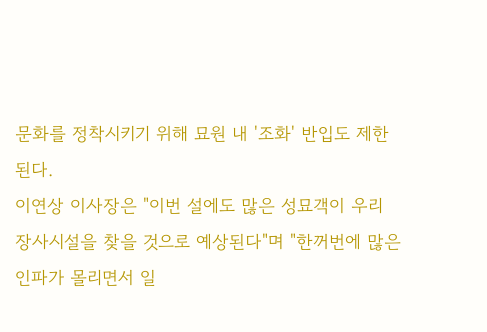문화를 정착시키기 위해 묘원 내 '조화' 반입도 제한된다.
이연상 이사장은 "이번 설에도 많은 성묘객이 우리 장사시설을 찾을 것으로 예상된다"며 "한꺼번에 많은 인파가 몰리면서 일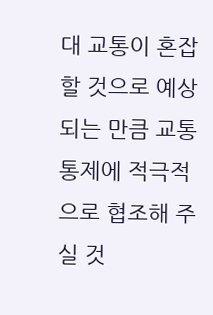대 교통이 혼잡할 것으로 예상되는 만큼 교통 통제에 적극적으로 협조해 주실 것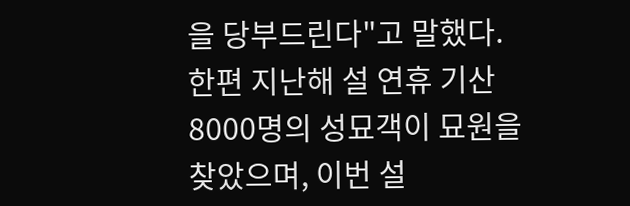을 당부드린다"고 말했다.
한편 지난해 설 연휴 기산 8000명의 성묘객이 묘원을 찾았으며, 이번 설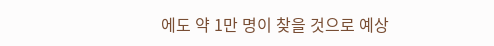에도 약 1만 명이 찾을 것으로 예상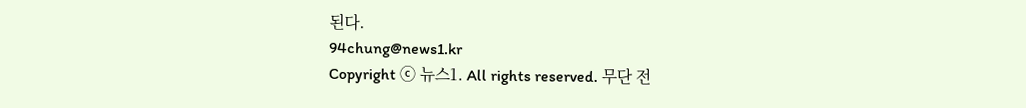된다.
94chung@news1.kr
Copyright ⓒ 뉴스1. All rights reserved. 무단 전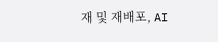재 및 재배포, AI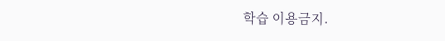학습 이용금지.